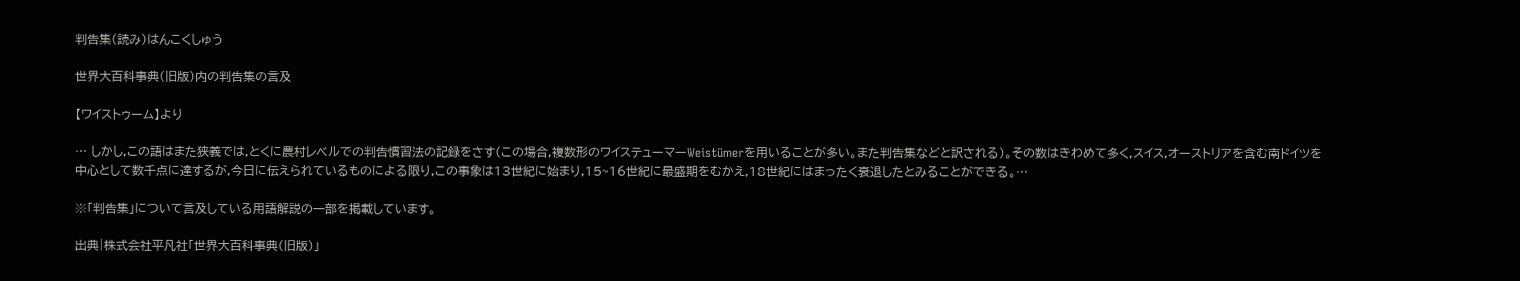判告集(読み)はんこくしゅう

世界大百科事典(旧版)内の判告集の言及

【ワイストゥーム】より

… しかし,この語はまた狭義では,とくに農村レベルでの判告慣習法の記録をさす(この場合,複数形のワイステューマーWeistümerを用いることが多い。また判告集などと訳される)。その数はきわめて多く,スイス,オーストリアを含む南ドイツを中心として数千点に達するが,今日に伝えられているものによる限り,この事象は13世紀に始まり,15~16世紀に最盛期をむかえ,18世紀にはまったく衰退したとみることができる。…

※「判告集」について言及している用語解説の一部を掲載しています。

出典|株式会社平凡社「世界大百科事典(旧版)」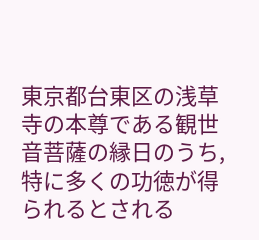東京都台東区の浅草寺の本尊である観世音菩薩の縁日のうち,特に多くの功徳が得られるとされる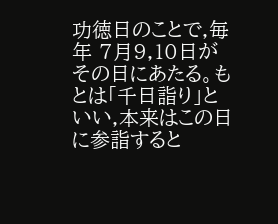功徳日のことで,毎年 7月9,10日がその日にあたる。もとは「千日詣り」といい,本来はこの日に参詣すると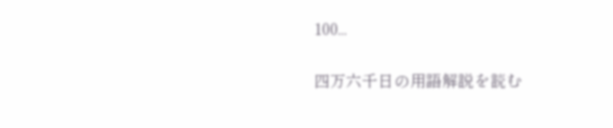100...

四万六千日の用語解説を読む